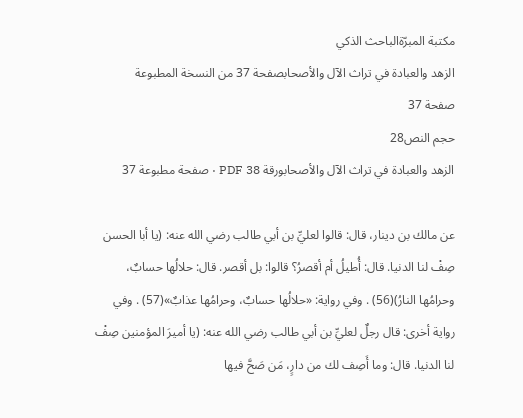مكتبة المبرّةالباحث الذكي
الزهد والعبادة في تراث الآل والأصحابصفحة 37 من النسخة المطبوعة
صفحة 37
حجم النص28
الزهد والعبادة في تراث الآل والأصحابورقة PDF 38 · صفحة مطبوعة 37

عن مالك بن دينار، قال: قالوا لعليِّ بن أبي طالب رضي الله عنه: (يا أبا الحسن صِفْ لنا الدنيا. قال: أُطيلُ أم أقصرُ؟ قالوا: بل أقصر. قال: حلالُها حسابٌ، وحرامُها النارُ)(56) . وفي رواية: «حلالُها حسابٌ، وحرامُها عذابٌ»(57) . وفي رواية أخرى: قال رجلٌ لعليِّ بن أبي طالب رضي الله عنه: (يا أميرَ المؤمنين صِفْ لنا الدنيا. قال: وما أَصِف لك من دارٍ، مَن صَحَّ فيها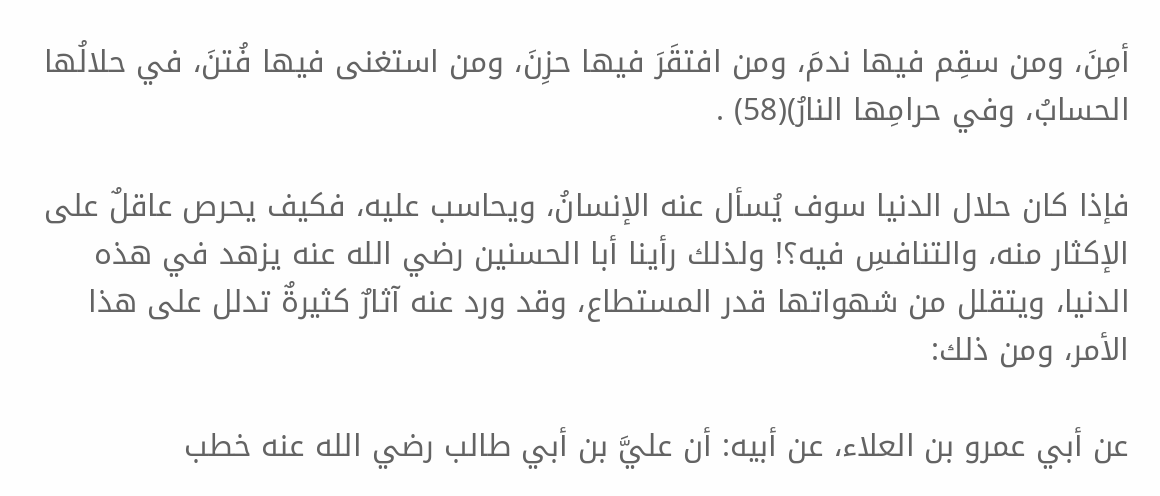أمِنَ، ومن سقِم فيها ندمَ، ومن افتقَرَ فيها حزِنَ، ومن استغنى فيها فُتنَ، في حلالُها الحسابُ، وفي حرامِها النارُ)(58) .

فإذا كان حلال الدنيا سوف يُسأل عنه الإنسانُ، ويحاسب عليه، فكيف يحرص عاقلٌ على الإكثار منه، والتنافسِ فيه؟! ولذلك رأينا أبا الحسنين رضي الله عنه يزهد في هذه الدنيا، ويتقلل من شهواتها قدر المستطاع، وقد ورد عنه آثارٌ كثيرةٌ تدلل على هذا الأمر، ومن ذلك:

عن أبي عمرو بن العلاء، عن أبيه: أن عليَّ بن أبي طالب رضي الله عنه خطب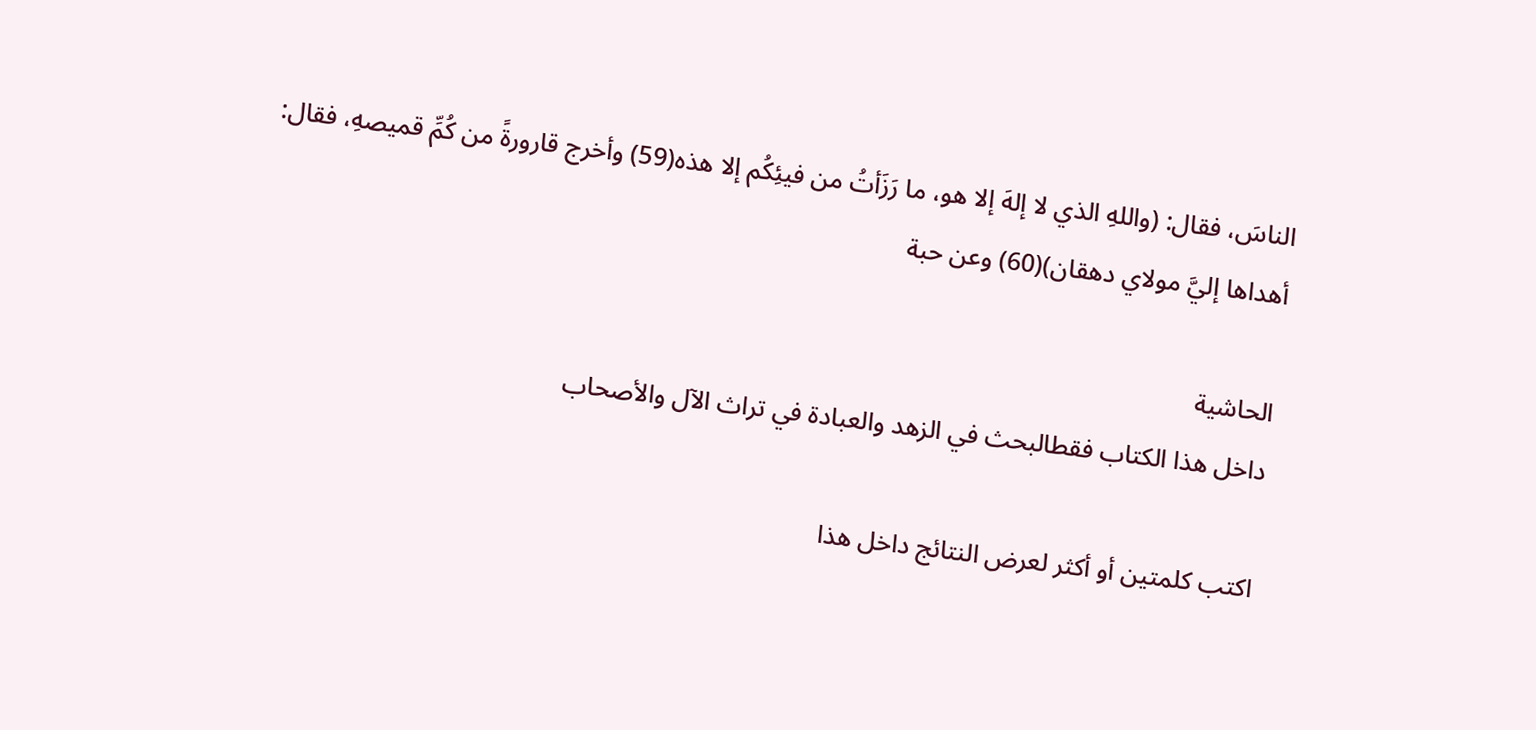الناسَ، فقال: (واللهِ الذي لا إلهَ إلا هو، ما رَزَأتُ من فيئِكُم إلا هذه(59) وأخرج قارورةً من كُمِّ قميصهِ، فقال: أهداها إليَّ مولاي دهقان)(60) وعن حبة

الحاشية
داخل هذا الكتاب فقطالبحث في الزهد والعبادة في تراث الآل والأصحاب

اكتب كلمتين أو أكثر لعرض النتائج داخل هذا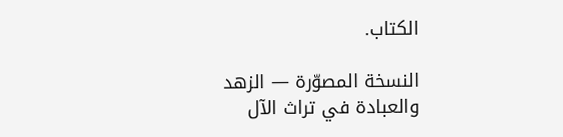الكتاب.

النسخة المصوّرة — الزهد والعبادة في تراث الآل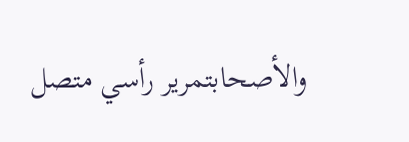والأصحابتمرير رأسي متصل